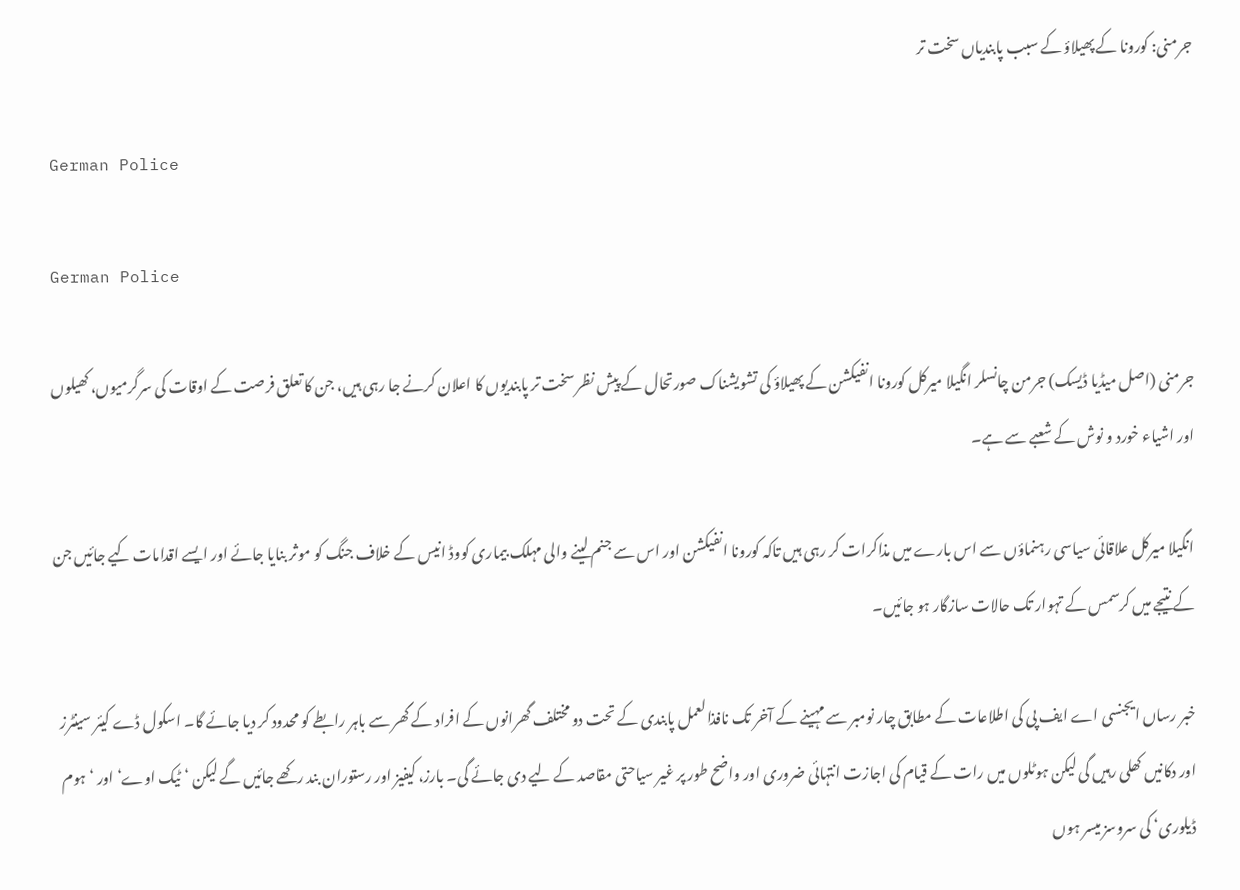جرمنی: کورونا کے پھیلاؤ کے سبب پابندیاں سخت تر

German Police

German Police

جرمنی (اصل میڈیا ڈیسک) جرمن چانسلر انگیلا میرکل کورونا انفیکشن کے پھیلاؤ کی تشویشناک صورتحال کے پیش نظر سخت تر پابندیوں کا اعلان کرنے جا رہی ہیں، جن کا تعلق فرصت کے اوقات کی سرگرمیوں، کھیلوں اور اشیاء خورد و نوش کے شعبے سے ہے۔

انگیلا میرکل علاقائی سیاسی رہنماؤں سے اس بارے میں مذاکرات کر رہی ہیں تاکہ کورونا انفیکشن اور اس سے جنم لینے والی مہلک بیماری کووڈ انیس کے خلاف جنگ کو موثر بنایا جائے اور ایسے اقدامات کیے جائیں جن کے نتیجے میں کرسمس کے تہوار تک حالات سازگار ہو جائیں۔

خبر رساں ایجنسی اے ایف پی کی اطلاعات کے مطابق چار نومبر سے مہینے کے آخر تک نافذالعمل پابندی کے تحت دو مختلف گھرانوں کے افراد کے گھر سے باہر رابطے کو محدود کر دیا جائے گا۔ اسکول ڈے کیئر سینٹرز اور دکانیں کھلی رہیں گی لیکن ہوٹلوں میں رات کے قیام کی اجازت انتہائی ضروری اور واضح طور پر غیر سیاحتی مقاصد کے لیے دی جائے گی۔ بارز، کیفیز اور رستوران بند رکھے جائیں گے لیکن ‘ٹیک اوے‘ اور ‘ہوم ڈیلوری‘ کی سروسز میسر ہوں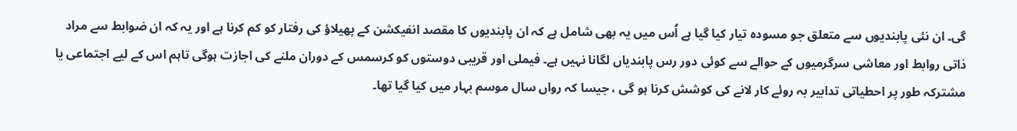گی۔ ان نئی پابندیوں سے متعلق جو مسودہ تیار کیا گیا ہے اُس میں یہ بھی شامل ہے کہ ان پابندیوں کا مقصد انفیکشن کے پھیلاؤ کی رفتار کو کم کرنا ہے اور یہ کہ ان ضوابط سے مراد ذاتی روابط اور معاشی سرگرمیوں کے حوالے سے کوئی دور رس پابندیاں لگانا نہیں ہے۔ فیملی اور قریبی دوستوں کو کرسمس کے دوران ملنے کی اجازت ہوگی تاہم اس کے لیے اجتماعی یا مشترکہ طور پر احطیاتی تدابیر بہ روئے کار لانے کی کوشش کرنا ہو گی ، جیسا کہ رواں سال موسم بہار میں کیا گیا تھا۔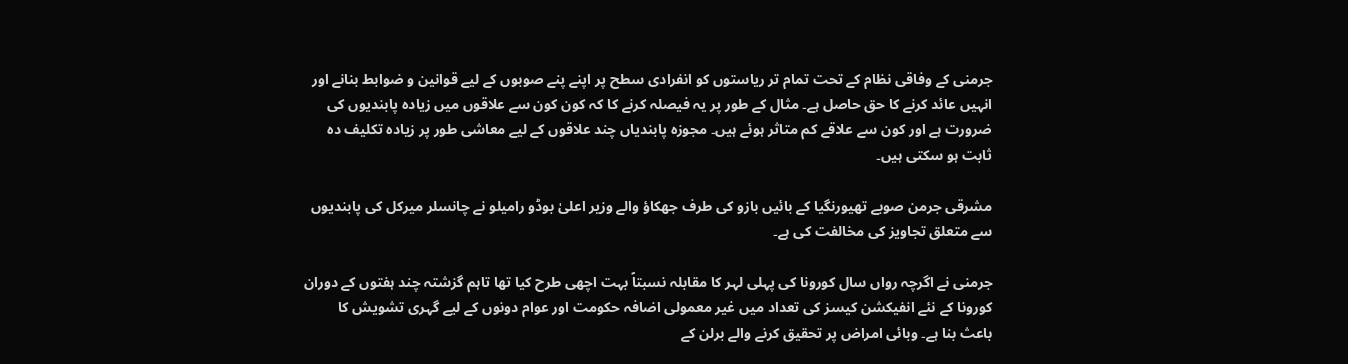جرمنی کے وفاقی نظام کے تحت تمام تر ریاستوں کو انفرادی سطح پر اپنے پنے صوبوں کے لیے قوانین و ضوابط بنانے اور انہیں عائد کرنے کا حق حاصل ہے۔ مثال کے طور پر یہ فیصلہ کرنے کا کہ کون کون سے علاقوں میں زیادہ پابندیوں کی ضرورت ہے اور کون سے علاقے کم متاثر ہوئے ہیں۔ مجوزہ پابندیاں چند علاقوں کے لیے معاشی طور پر زیادہ تکلیف دہ ثابت ہو سکتی ہیں۔

مشرقی جرمن صوبے تھیورنگیا کے بائیں بازو کی طرف جھکاؤ والے وزیر اعلیٰ بوڈو رامیلو نے چانسلر میرکل کی پابندیوں سے متعلق تجاویز کی مخالفت کی ہے۔

جرمنی نے اگرچہ رواں سال کورونا کی پہلی لہر کا مقابلہ نسبتاً بہت اچھی طرح کیا تھا تاہم گزشتہ چند ہفتوں کے دوران کورونا کے نئے انفیکشن کیسز کی تعداد میں غیر معمولی اضافہ حکومت اور عوام دونوں کے لیے گہری تشویش کا باعث بنا ہے۔ وبائی امراض پر تحقیق کرنے والے برلن کے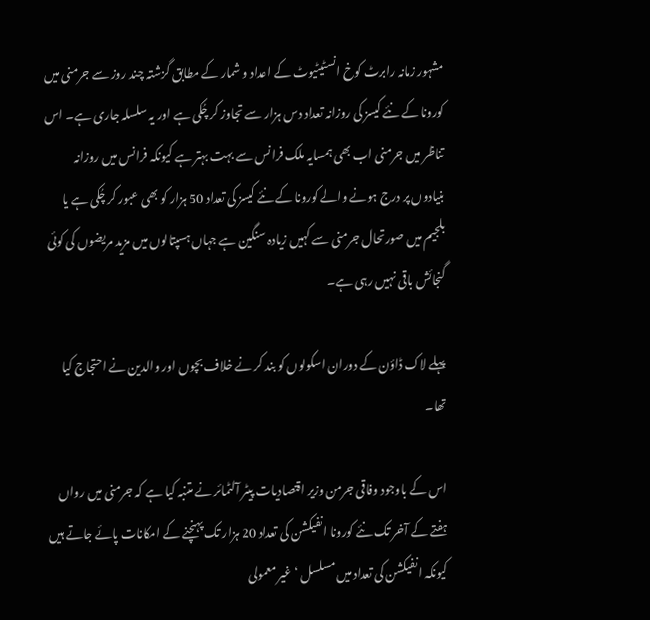مشہور زمانہ رابرٹ کوخ انسٹیٹیوٹ کے اعداد و شمار کے مطابق گزشتہ چند روز سے جرمنی میں کورونا کے نئے کیسز کی روزانہ تعداد دس ہزار سے تجاوز کر چُکی ہے اور یہ سلسلہ جاری ہے۔ اس تناظر میں جرمنی اب بھی ہمسایہ ملک فرانس سے بہت بہتر ہے کیونکہ فرانس میں روزانہ بنیادوں پر درج ہونے والے کورونا کے نئے کیسز کی تعداد 50 ہزار کو بھی عبور کر چُکی ہے یا بلجیم میں صورتحال جرمنی سے کہیں زیادہ سنگین ہے جہاں ہسپتالوں میں مزید مریضوں کی کوئی گنجائش باقی نہیں رہی ہے۔

پہلے لاک ڈاؤن کے دوران اسکولوں کو بند کر نے خلاف بچوں اور والدین نے احتجاج کیا تھا۔

اس کے باوجود وفاقی جرمن وزیر اقتصادیات پیٹر آلٹمائر نے متنبہ کیا ہے کہ جرمنی میں رواں ہفتے کے آخر تک نئے کورونا انفیکشن کی تعداد 20 ہزار تک پہنچنے کے امکانات پائے جاتے ہیں کیونکہ انفیکشن کی تعداد میں مسلسل ‘ غیر معمولی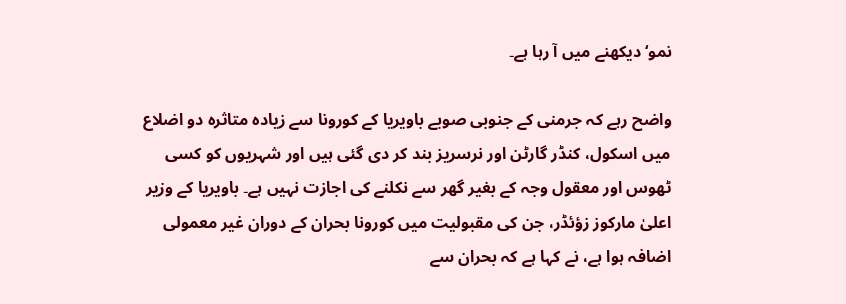نمو‘ دیکھنے میں آ رہا ہے۔

واضح رہے کہ جرمنی کے جنوبی صوبے باویریا کے کورونا سے زیادہ متاثرہ دو اضلاع میں اسکول، کنڈر گارٹن اور نرسریز بند کر دی گئی ہیں اور شہریوں کو کسی ٹھوس اور معقول وجہ کے بغیر گھر سے نکلنے کی اجازت نہیں ہے۔ باویریا کے وزیر اعلیٰ مارکوز زؤئڈر، جن کی مقبولیت میں کورونا بحران کے دوران غیر معمولی اضافہ ہوا ہے، نے کہا ہے کہ بحران سے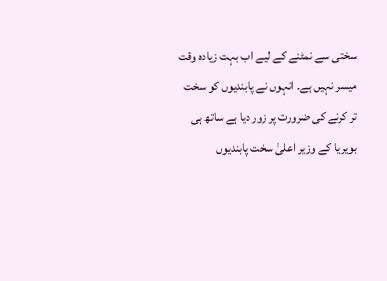سختی سے نمٹنے کے لیے اب بہت زیادہ وقت میسر نہیں ہے۔ انہوں نے پابندیوں کو سخت تر کرنے کی ضرورت پر زور دیا ہے ساتھ ہی بویریا کے وزیر اعلیٰ سخت پابندیوں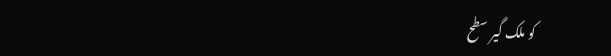کو ملک گیر سطح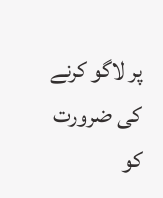پر لاگو کرنے کی ضرورت کو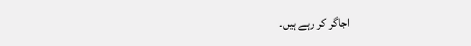اجاگر کر رہے ہیں۔